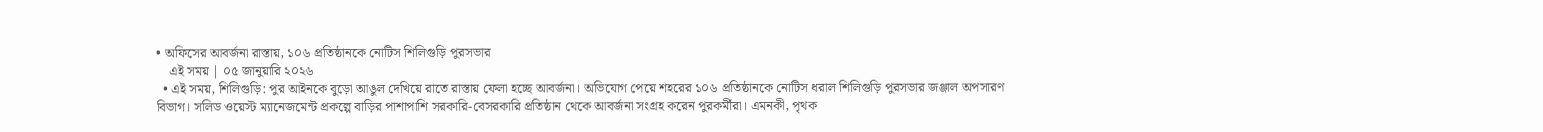• অফিসের আবর্জনা রাস্তায়, ১০৬ প্রতিষ্ঠানকে নোটিস শিলিগুড়ি পুরসভার
    এই সময় | ০৫ জানুয়ারি ২০২৬
  • এই সময়, শিলিগুড়ি: পুর আইনকে বুড়ো আঙুল দেখিয়ে রাতে রাস্তায় ফেলা হচ্ছে আবর্জনা। অভিযোগ পেয়ে শহরের ১০৬ প্রতিষ্ঠানকে নোটিস ধরাল শিলিগুড়ি পুরসভার জঞ্জাল অপসারণ বিভাগ। সলিড ওয়েস্ট ম্যানেজমেন্ট প্রকল্পে বাড়ির পাশাপাশি সরকারি-বেসরকারি প্রতিষ্ঠান থেকে আবর্জনা সংগ্রহ করেন পুরকর্মীরা। এমনকী, পৃথক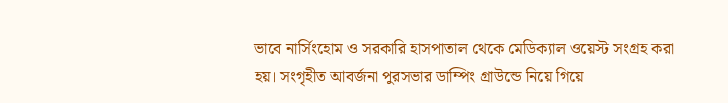ভাবে নার্সিংহোম ও সরকারি হাসপাতাল থেকে মেডিক্যাল ওয়েস্ট সংগ্রহ করা হয়। সংগৃহীত আবর্জনা পুরসভার ডাম্পিং গ্রাউন্ডে নিয়ে গিয়ে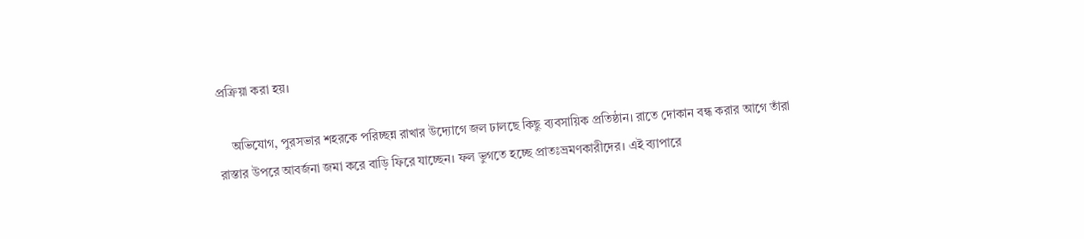প্রক্রিয়া করা হয়।

    অভিযোগ, পুরসভার শহরকে পরিচ্ছন্ন রাখার উদ্যোগে জল ঢালছে কিছু ব্যবসায়িক প্রতিষ্ঠান। রাতে দোকান বন্ধ করার আগে তাঁরা রাস্তার উপরে আবর্জনা জমা করে বাড়ি ফিরে যাচ্ছেন। ফল ভুগতে হচ্ছে প্রাতঃভ্রমণকারীদের। এই ব্যাপারে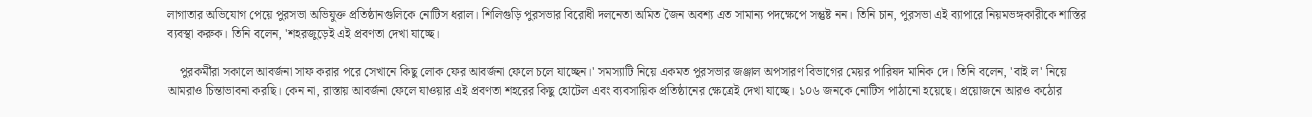লাগাতার অভিযোগ পেয়ে পুরসভা অভিযুক্ত প্রতিষ্ঠানগুলিকে নোটিস ধরাল। শিলিগুড়ি পুরসভার বিরোধী দলনেতা অমিত জৈন অবশ্য এত সামান্য পদক্ষেপে সন্তুষ্ট নন। তিনি চান, পুরসভা এই ব্যাপারে নিয়মভঙ্গকারীকে শাস্তির ব্যবস্থা করুক। তিনি বলেন, 'শহরজুড়েই এই প্রবণতা দেখা যাচ্ছে।

    পুরকর্মীরা সকালে আবর্জনা সাফ করার পরে সেখানে কিছু লোক ফের আবর্জনা ফেলে চলে যাচ্ছেন।' সমস্যাটি নিয়ে একমত পুরসভার জঞ্জাল অপসারণ বিভাগের মেয়র পারিষদ মানিক দে। তিনি বলেন, 'বাই ল' নিয়ে আমরাও চিন্তাভাবনা করছি। কেন না, রাস্তায় আবর্জনা ফেলে যাওয়ার এই প্রবণতা শহরের কিছু হোটেল এবং ব্যবসায়িক প্রতিষ্ঠানের ক্ষেত্রেই দেখা যাচ্ছে। ১০৬ জনকে নোটিস পাঠানো হয়েছে। প্রয়োজনে আরও কঠোর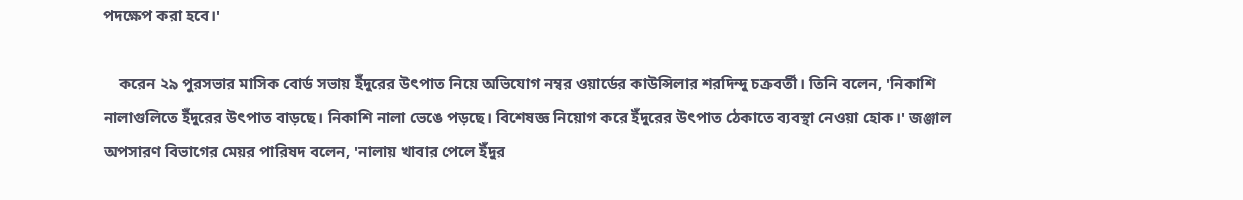পদক্ষেপ করা হবে।'

    করেন ২৯ পুরসভার মাসিক বোর্ড সভায় ইঁদুরের উৎপাত নিয়ে অভিযোগ নম্বর ওয়ার্ডের কাউন্সিলার শরদিন্দু চক্রবর্তী। তিনি বলেন, 'নিকাশি নালাগুলিতে ইঁদুরের উৎপাত বাড়ছে। নিকাশি নালা ভেঙে পড়ছে। বিশেষজ্ঞ নিয়োগ করে ইঁদুরের উৎপাত ঠেকাতে ব্যবস্থা নেওয়া হোক।' জঞ্জাল অপসারণ বিভাগের মেয়র পারিষদ বলেন, 'নালায় খাবার পেলে ইঁদুর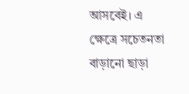আসবেই। এ ক্ষেত্রে সচেতনতা বাড়ানো ছাড়া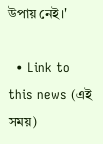উপায় নেই।'

  • Link to this news (এই সময়)